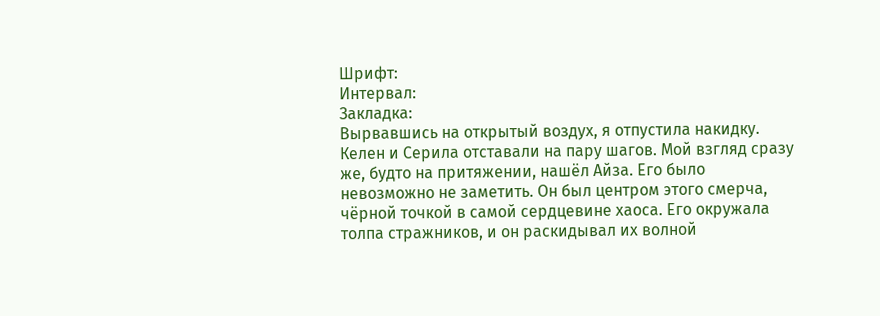Шрифт:
Интервал:
Закладка:
Вырвавшись на открытый воздух, я отпустила накидку. Келен и Серила отставали на пару шагов. Мой взгляд сразу же, будто на притяжении, нашёл Айза. Его было невозможно не заметить. Он был центром этого смерча, чёрной точкой в самой сердцевине хаоса. Его окружала толпа стражников, и он раскидывал их волной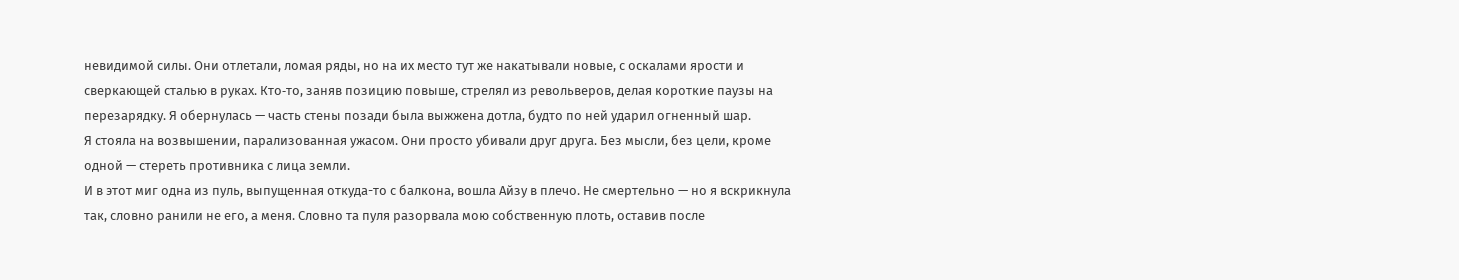невидимой силы. Они отлетали, ломая ряды, но на их место тут же накатывали новые, с оскалами ярости и сверкающей сталью в руках. Кто‑то, заняв позицию повыше, стрелял из револьверов, делая короткие паузы на перезарядку. Я обернулась — часть стены позади была выжжена дотла, будто по ней ударил огненный шар.
Я стояла на возвышении, парализованная ужасом. Они просто убивали друг друга. Без мысли, без цели, кроме одной — стереть противника с лица земли.
И в этот миг одна из пуль, выпущенная откуда-то с балкона, вошла Айзу в плечо. Не смертельно — но я вскрикнула так, словно ранили не его, а меня. Словно та пуля разорвала мою собственную плоть, оставив после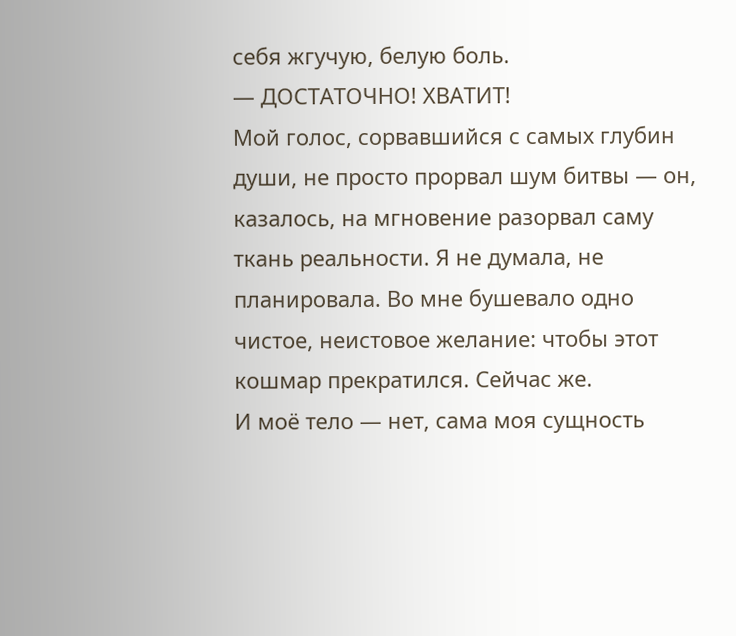себя жгучую, белую боль.
— ДОСТАТОЧНО! ХВАТИТ!
Мой голос, сорвавшийся с самых глубин души, не просто прорвал шум битвы — он, казалось, на мгновение разорвал саму ткань реальности. Я не думала, не планировала. Во мне бушевало одно чистое, неистовое желание: чтобы этот кошмар прекратился. Сейчас же.
И моё тело — нет, сама моя сущность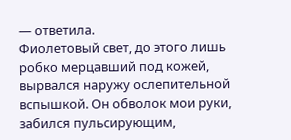— ответила.
Фиолетовый свет, до этого лишь робко мерцавший под кожей, вырвался наружу ослепительной вспышкой. Он обволок мои руки, забился пульсирующим,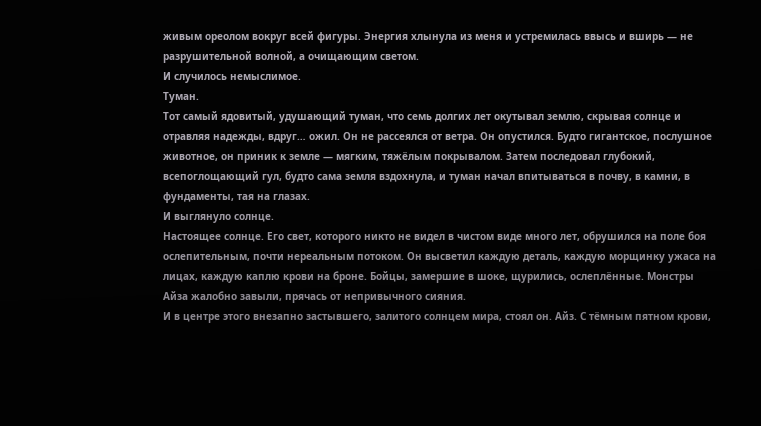живым ореолом вокруг всей фигуры. Энергия хлынула из меня и устремилась ввысь и вширь — не разрушительной волной, а очищающим светом.
И случилось немыслимое.
Туман.
Тот самый ядовитый, удушающий туман, что семь долгих лет окутывал землю, скрывая солнце и отравляя надежды, вдруг… ожил. Он не рассеялся от ветра. Он опустился. Будто гигантское, послушное животное, он приник к земле — мягким, тяжёлым покрывалом. Затем последовал глубокий, всепоглощающий гул, будто сама земля вздохнула, и туман начал впитываться в почву, в камни, в фундаменты, тая на глазах.
И выглянуло солнце.
Настоящее солнце. Его свет, которого никто не видел в чистом виде много лет, обрушился на поле боя ослепительным, почти нереальным потоком. Он высветил каждую деталь, каждую морщинку ужаса на лицах, каждую каплю крови на броне. Бойцы, замершие в шоке, щурились, ослеплённые. Монстры Айза жалобно завыли, прячась от непривычного сияния.
И в центре этого внезапно застывшего, залитого солнцем мира, стоял он. Айз. С тёмным пятном крови,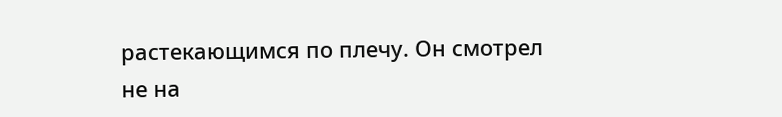растекающимся по плечу. Он смотрел не на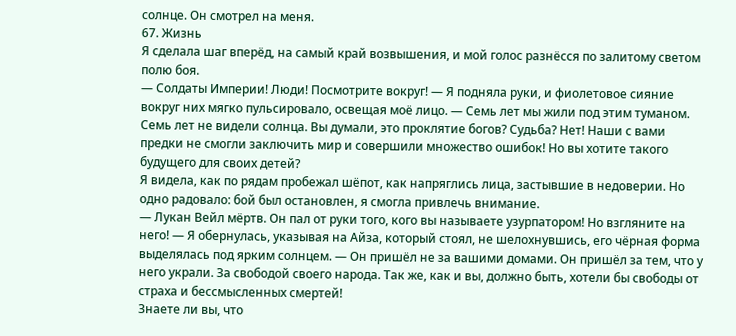солнце. Он смотрел на меня.
67. Жизнь
Я сделала шаг вперёд, на самый край возвышения, и мой голос разнёсся по залитому светом полю боя.
— Солдаты Империи! Люди! Посмотрите вокруг! — Я подняла руки, и фиолетовое сияние вокруг них мягко пульсировало, освещая моё лицо. — Семь лет мы жили под этим туманом. Семь лет не видели солнца. Вы думали, это проклятие богов? Судьба? Нет! Наши с вами предки не смогли заключить мир и совершили множество ошибок! Но вы хотите такого будущего для своих детей?
Я видела, как по рядам пробежал шёпот, как напряглись лица, застывшие в недоверии. Но одно радовало: бой был остановлен, я смогла привлечь внимание.
— Лукан Вейл мёртв. Он пал от руки того, кого вы называете узурпатором! Но взгляните на него! — Я обернулась, указывая на Айза, который стоял, не шелохнувшись, его чёрная форма выделялась под ярким солнцем. — Он пришёл не за вашими домами. Он пришёл за тем, что у него украли. За свободой своего народа. Так же, как и вы, должно быть, хотели бы свободы от страха и бессмысленных смертей!
Знаете ли вы, что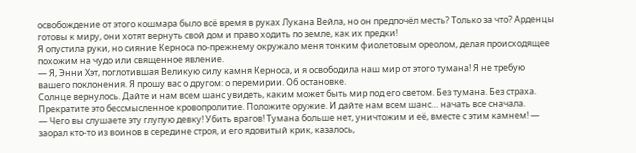освобождение от этого кошмара было всё время в руках Лукана Вейла, но он предпочёл месть? Только за что? Арденцы готовы к миру, они хотят вернуть свой дом и право ходить по земле, как их предки!
Я опустила руки, но сияние Керноса по‑прежнему окружало меня тонким фиолетовым ореолом, делая происходящее похожим на чудо или священное явление.
— Я, Энни Хэт, поглотившая Великую силу камня Керноса, и я освободила наш мир от этого тумана! Я не требую вашего поклонения. Я прошу вас о другом: о перемирии. Об остановке.
Солнце вернулось. Дайте и нам всем шанс увидеть, каким может быть мир под его светом. Без тумана. Без страха. Прекратите это бессмысленное кровопролитие. Положите оружие. И дайте нам всем шанс… начать все сначала.
— Чего вы слушаете эту глупую девку! Убить врагов! Тумана больше нет, уничтожим и её, вместе с этим камнем! — заорал кто-то из воинов в середине строя, и его ядовитый крик, казалось,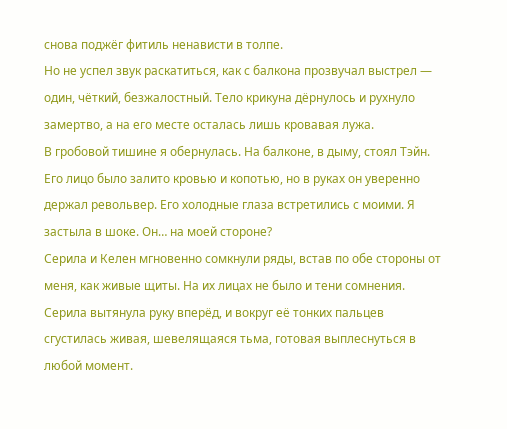снова поджёг фитиль ненависти в толпе.
Но не успел звук раскатиться, как с балкона прозвучал выстрел — один, чёткий, безжалостный. Тело крикуна дёрнулось и рухнуло замертво, а на его месте осталась лишь кровавая лужа.
В гробовой тишине я обернулась. На балконе, в дыму, стоял Тэйн. Его лицо было залито кровью и копотью, но в руках он уверенно держал револьвер. Его холодные глаза встретились с моими. Я застыла в шоке. Он… на моей стороне?
Серила и Келен мгновенно сомкнули ряды, встав по обе стороны от меня, как живые щиты. На их лицах не было и тени сомнения. Серила вытянула руку вперёд, и вокруг её тонких пальцев сгустилась живая, шевелящаяся тьма, готовая выплеснуться в любой момент.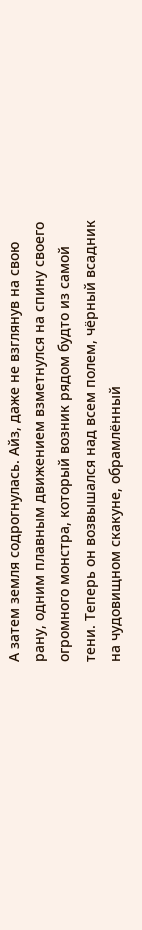А затем земля содрогнулась. Айз, даже не взглянув на свою рану, одним плавным движением взметнулся на спину своего огромного монстра, который возник рядом будто из самой тени. Теперь он возвышался над всем полем, чёрный всадник на чудовищном скакуне, обрамлённый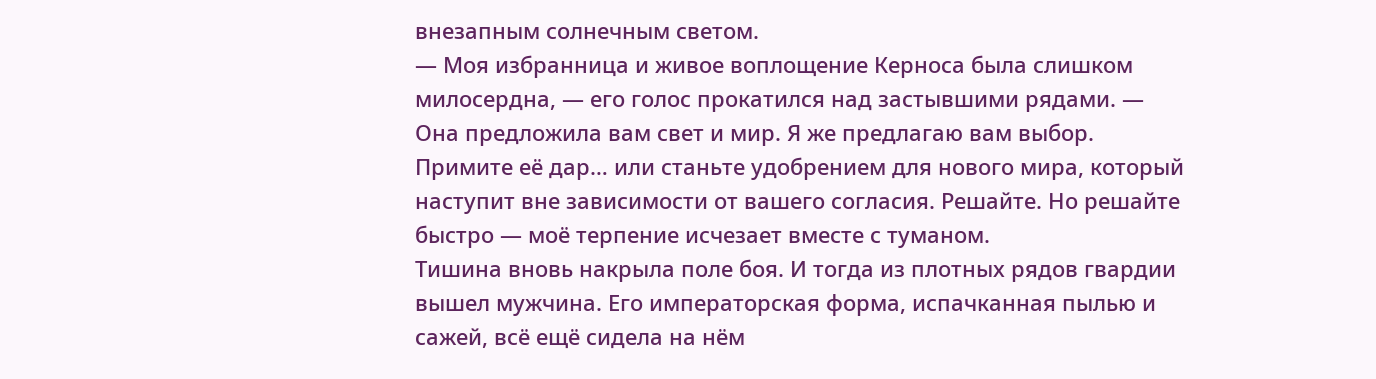внезапным солнечным светом.
— Моя избранница и живое воплощение Керноса была слишком милосердна, — его голос прокатился над застывшими рядами. — Она предложила вам свет и мир. Я же предлагаю вам выбор. Примите её дар… или станьте удобрением для нового мира, который наступит вне зависимости от вашего согласия. Решайте. Но решайте быстро — моё терпение исчезает вместе с туманом.
Тишина вновь накрыла поле боя. И тогда из плотных рядов гвардии вышел мужчина. Его императорская форма, испачканная пылью и сажей, всё ещё сидела на нём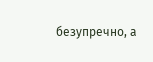безупречно, а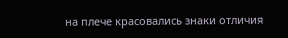на плече красовались знаки отличия